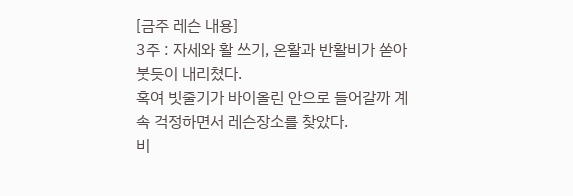[금주 레슨 내용]
3주 : 자세와 활 쓰기, 온활과 반활비가 쏟아붓듯이 내리쳤다.
혹여 빗줄기가 바이올린 안으로 들어갈까 계속 걱정하면서 레슨장소를 찾았다.
비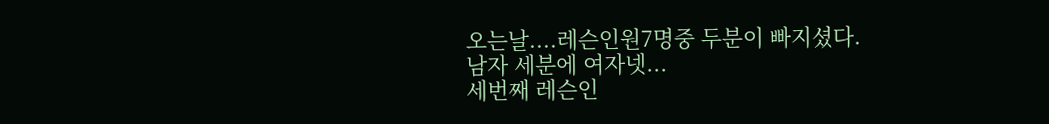오는날....레슨인원7명중 두분이 빠지셨다.
남자 세분에 여자넷...
세번째 레슨인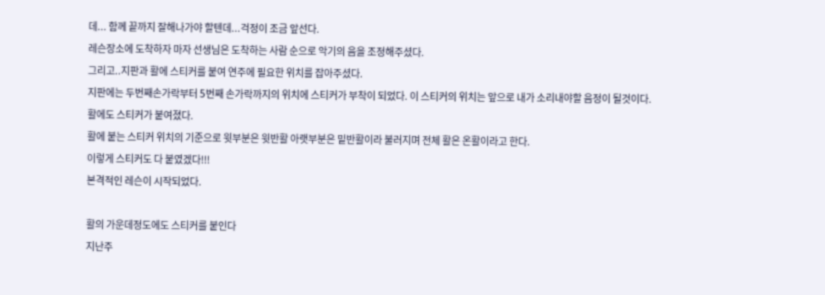데... 함께 끝까지 잘해나가야 할텐데...걱정이 조금 앞선다.
레슨장소에 도착하자 마자 선생님은 도착하는 사람 순으로 악기의 음을 조정해주셨다.
그리고..지판과 활에 스티커를 붙여 연주에 필요한 위치를 잡아주셨다.
지판에는 두번째손가락부터 5번째 손가락까지의 위치에 스티커가 부착이 되었다. 이 스티커의 위치는 앞으로 내가 소리내야할 음정이 될것이다.
활에도 스티커가 붙여졌다.
활에 붙는 스티커 위치의 기준으로 윗부분은 윗반활 아랫부분은 밑반활이라 불러지며 전체 활은 온활이라고 한다.
이렇게 스티커도 다 붙였겠다!!!
본격적인 레슨이 시작되었다.

활의 가운데정도에도 스티커를 붙인다
지난주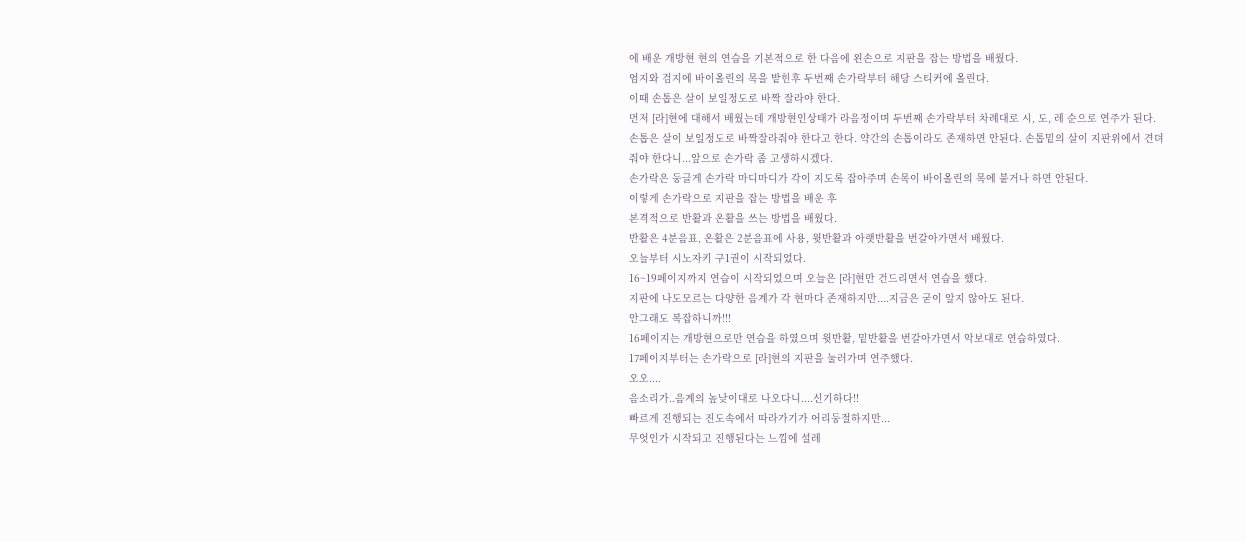에 배운 개방현 현의 연습을 기본적으로 한 다음에 왼손으로 지판을 잡는 방법을 배웠다.
엄지와 검지에 바이올린의 목을 밭힌후 두번째 손가락부터 해당 스티커에 올린다.
이때 손톱은 살이 보일정도로 바짝 잘라야 한다.
먼저 [라]현에 대해서 배웠는데 개방현인상태가 라음정이며 두번째 손가락부터 차례대로 시, 도, 레 순으로 연주가 된다.
손톱은 살이 보일정도로 바짝잘라줘야 한다고 한다. 약간의 손톱이라도 존재하면 안된다. 손톱밑의 살이 지판위에서 견뎌줘야 한다니...앞으로 손가락 좀 고생하시겠다.
손가락은 둥글게 손가락 마디마디가 각이 지도록 잡아주며 손목이 바이올린의 목에 붙거나 하면 안된다.
이렇게 손가락으로 지판을 잡는 방법을 배운 후
본격적으로 반활과 온활을 쓰는 방법을 배웠다.
반활은 4분음표, 온활은 2분음표에 사용, 윗반활과 아랫반활을 번갈아가면서 배웠다.
오늘부터 시노자키 구1권이 시작되었다.
16~19페이지까지 연습이 시작되었으며 오늘은 [라]현만 건드리면서 연습을 했다.
지판에 나도모르는 다양한 음계가 각 현마다 존재하지만....지금은 굳이 알지 않아도 된다.
안그래도 복잡하니까!!!
16페이지는 개방현으로만 연습을 하였으며 윗반활, 밑반활을 번갈아가면서 악보대로 연습하였다.
17페이지부터는 손가락으로 [라]현의 지판을 눌러가며 연주했다.
오오....
음소리가..음계의 높낮이대로 나오다니....신기하다!!
빠르게 진행되는 진도속에서 따라가기가 어리둥절하지만...
무엇인가 시작되고 진행된다는 느낌에 설레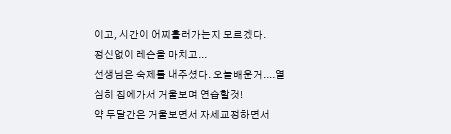이고, 시간이 어찌흘러가는지 모르겠다.
정신없이 레슨을 마치고...
선생님은 숙제를 내주셨다. 오늘배운거....열심히 집에가서 거울보며 연습할것!
약 두달간은 거울보면서 자세교정하면서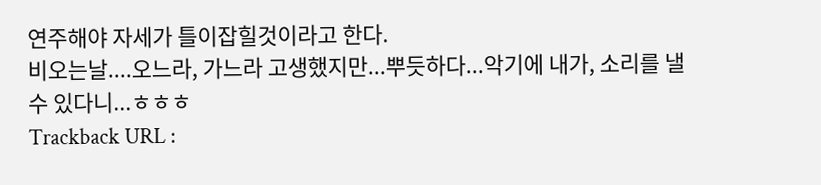연주해야 자세가 틀이잡힐것이라고 한다.
비오는날....오느라, 가느라 고생했지만...뿌듯하다...악기에 내가, 소리를 낼수 있다니...ㅎㅎㅎ
Trackback URL :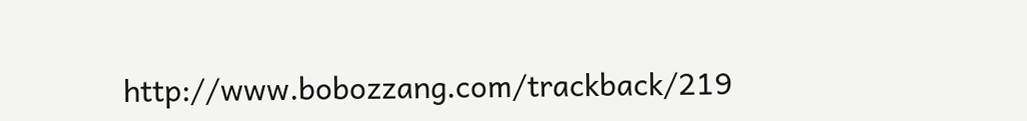http://www.bobozzang.com/trackback/219